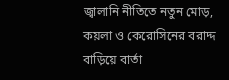জ্বালানি নীতিতে নতুন মোড়, কয়লা ও কেরোসিনের বরাদ্দ বাড়িয়ে বার্তা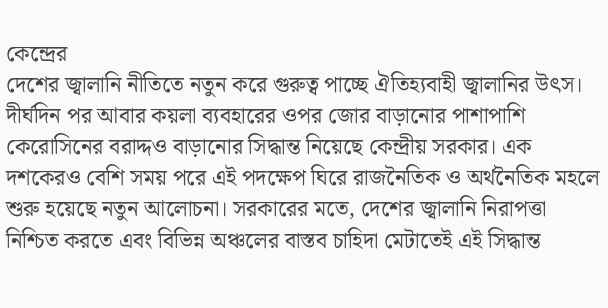কেন্দ্রের
দেশের জ্বালানি নীতিতে নতুন করে গুরুত্ব পাচ্ছে ঐতিহ্যবাহী জ্বালানির উৎস। দীর্ঘদিন পর আবার কয়লা ব্যবহারের ওপর জোর বাড়ানোর পাশাপাশি কেরোসিনের বরাদ্দও বাড়ানোর সিদ্ধান্ত নিয়েছে কেন্দ্রীয় সরকার। এক দশকেরও বেশি সময় পরে এই পদক্ষেপ ঘিরে রাজনৈতিক ও অর্থনৈতিক মহলে শুরু হয়েছে নতুন আলোচনা। সরকারের মতে, দেশের জ্বালানি নিরাপত্তা নিশ্চিত করতে এবং বিভিন্ন অঞ্চলের বাস্তব চাহিদা মেটাতেই এই সিদ্ধান্ত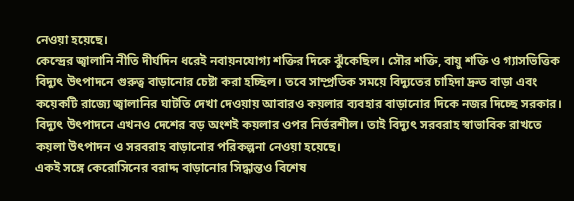নেওয়া হয়েছে।
কেন্দ্রের জ্বালানি নীতি দীর্ঘদিন ধরেই নবায়নযোগ্য শক্তির দিকে ঝুঁকেছিল। সৌর শক্তি, বায়ু শক্তি ও গ্যাসভিত্তিক বিদ্যুৎ উৎপাদনে গুরুত্ব বাড়ানোর চেষ্টা করা হচ্ছিল। তবে সাম্প্রতিক সময়ে বিদ্যুতের চাহিদা দ্রুত বাড়া এবং কয়েকটি রাজ্যে জ্বালানির ঘাটতি দেখা দেওয়ায় আবারও কয়লার ব্যবহার বাড়ানোর দিকে নজর দিচ্ছে সরকার। বিদ্যুৎ উৎপাদনে এখনও দেশের বড় অংশই কয়লার ওপর নির্ভরশীল। তাই বিদ্যুৎ সরবরাহ স্বাভাবিক রাখতে কয়লা উৎপাদন ও সরবরাহ বাড়ানোর পরিকল্পনা নেওয়া হয়েছে।
একই সঙ্গে কেরোসিনের বরাদ্দ বাড়ানোর সিদ্ধান্তও বিশেষ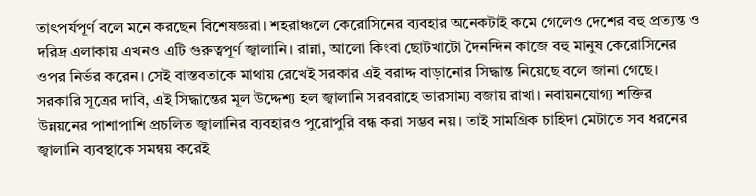তাৎপর্যপূর্ণ বলে মনে করছেন বিশেষজ্ঞরা। শহরাঞ্চলে কেরোসিনের ব্যবহার অনেকটাই কমে গেলেও দেশের বহু প্রত্যন্ত ও দরিদ্র এলাকায় এখনও এটি গুরুত্বপূর্ণ জ্বালানি। রান্না, আলো কিংবা ছোটখাটো দৈনন্দিন কাজে বহু মানুষ কেরোসিনের ওপর নির্ভর করেন। সেই বাস্তবতাকে মাথায় রেখেই সরকার এই বরাদ্দ বাড়ানোর সিদ্ধান্ত নিয়েছে বলে জানা গেছে।
সরকারি সূত্রের দাবি, এই সিদ্ধান্তের মূল উদ্দেশ্য হল জ্বালানি সরবরাহে ভারসাম্য বজায় রাখা। নবায়নযোগ্য শক্তির উন্নয়নের পাশাপাশি প্রচলিত জ্বালানির ব্যবহারও পুরোপুরি বন্ধ করা সম্ভব নয়। তাই সামগ্রিক চাহিদা মেটাতে সব ধরনের জ্বালানি ব্যবস্থাকে সমন্বয় করেই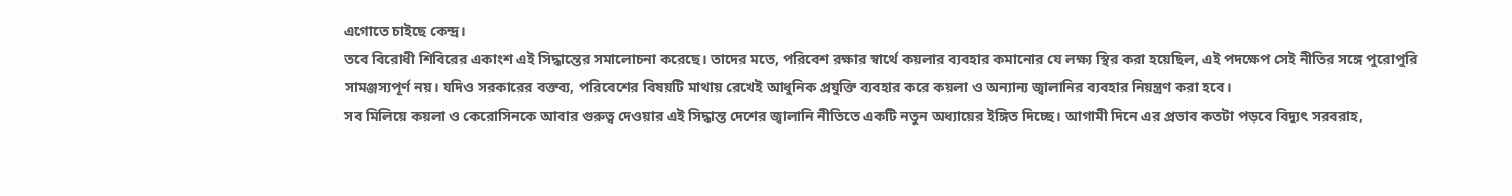এগোতে চাইছে কেন্দ্র।
তবে বিরোধী শিবিরের একাংশ এই সিদ্ধান্তের সমালোচনা করেছে। তাদের মতে, পরিবেশ রক্ষার স্বার্থে কয়লার ব্যবহার কমানোর যে লক্ষ্য স্থির করা হয়েছিল, এই পদক্ষেপ সেই নীতির সঙ্গে পুরোপুরি সামঞ্জস্যপূর্ণ নয়। যদিও সরকারের বক্তব্য, পরিবেশের বিষয়টি মাথায় রেখেই আধুনিক প্রযুক্তি ব্যবহার করে কয়লা ও অন্যান্য জ্বালানির ব্যবহার নিয়ন্ত্রণ করা হবে।
সব মিলিয়ে কয়লা ও কেরোসিনকে আবার গুরুত্ব দেওয়ার এই সিদ্ধান্ত দেশের জ্বালানি নীতিতে একটি নতুন অধ্যায়ের ইঙ্গিত দিচ্ছে। আগামী দিনে এর প্রভাব কতটা পড়বে বিদ্যুৎ সরবরাহ,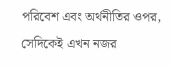পরিবেশ এবং অর্থনীতির ওপর, সেদিকেই এখন নজর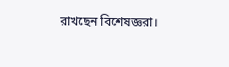রাখছেন বিশেষজ্ঞরা।